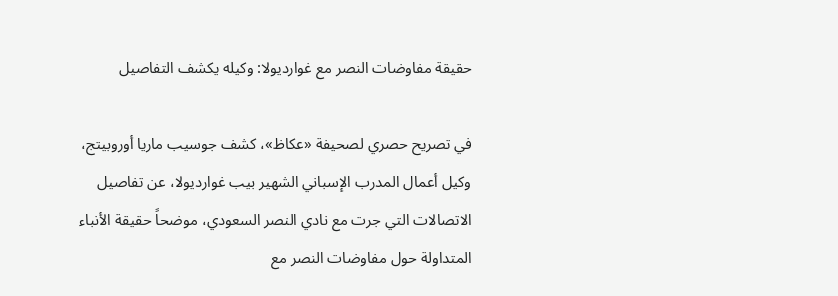حقيقة مفاوضات النصر مع غوارديولا: وكيله يكشف التفاصيل

في تصريح حصري لصحيفة «عكاظ»، كشف جوسيب ماريا أوروبيتج، وكيل أعمال المدرب الإسباني الشهير بيب غوارديولا، عن تفاصيل الاتصالات التي جرت مع نادي النصر السعودي، موضحاً حقيقة الأنباء المتداولة حول مفاوضات النصر مع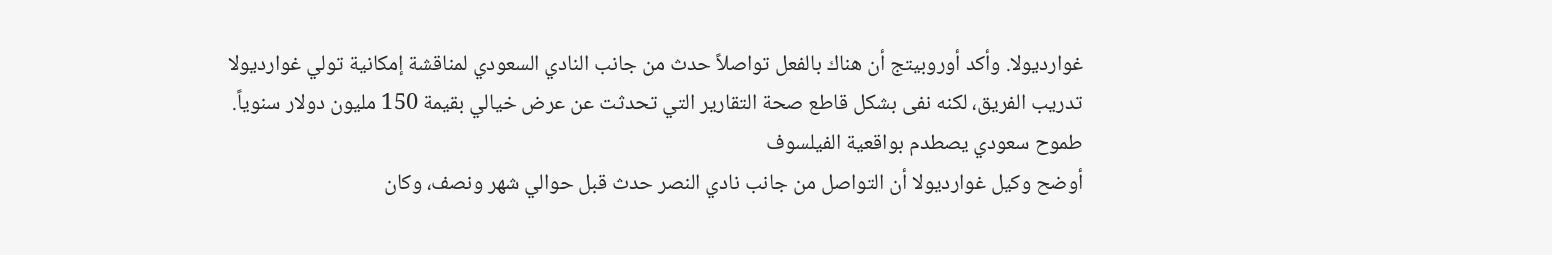غوارديولا. وأكد أوروبيتج أن هناك بالفعل تواصلاً حدث من جانب النادي السعودي لمناقشة إمكانية تولي غوارديولا تدريب الفريق، لكنه نفى بشكل قاطع صحة التقارير التي تحدثت عن عرض خيالي بقيمة 150 مليون دولار سنوياً.
طموح سعودي يصطدم بواقعية الفيلسوف
أوضح وكيل غوارديولا أن التواصل من جانب نادي النصر حدث قبل حوالي شهر ونصف، وكان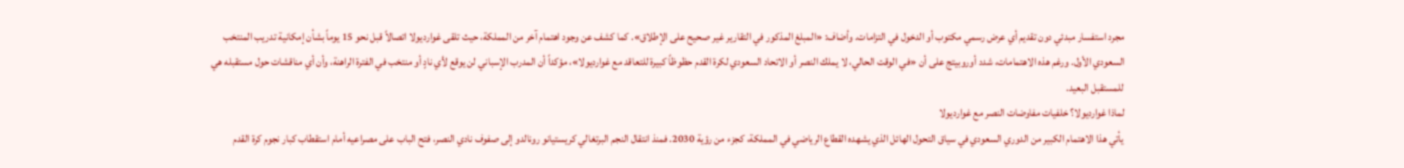مجرد استفسار مبدئي دون تقديم أي عرض رسمي مكتوب أو الدخول في التزامات. وأضاف: «المبلغ المذكور في التقارير غير صحيح على الإطلاق». كما كشف عن وجود اهتمام آخر من المملكة، حيث تلقى غوارديولا اتصالاً قبل نحو 15 يوماً بشأن إمكانية تدريب المنتخب السعودي الأول. ورغم هذه الاهتمامات، شدد أوروبيتج على أن «في الوقت الحالي، لا يملك النصر أو الاتحاد السعودي لكرة القدم حظوظاً كبيرة للتعاقد مع غوارديولا»، مؤكداً أن المدرب الإسباني لن يوقع لأي نادٍ أو منتخب في الفترة الراهنة، وأن أي مناقشات حول مستقبله هي للمستقبل البعيد.
لماذا غوارديولا؟ خلفيات مفاوضات النصر مع غوارديولا
يأتي هذا الاهتمام الكبير من الدوري السعودي في سياق التحول الهائل الذي يشهده القطاع الرياضي في المملكة، كجزء من رؤية 2030. فمنذ انتقال النجم البرتغالي كريستيانو رونالدو إلى صفوف نادي النصر، فتح الباب على مصراعيه أمام استقطاب كبار نجوم كرة القدم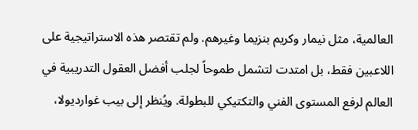العالمية، مثل نيمار وكريم بنزيما وغيرهم. ولم تقتصر هذه الاستراتيجية على اللاعبين فقط، بل امتدت لتشمل طموحاً لجلب أفضل العقول التدريبية في العالم لرفع المستوى الفني والتكتيكي للبطولة. ويُنظر إلى بيب غوارديولا،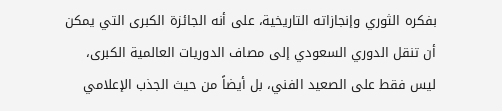بفكره الثوري وإنجازاته التاريخية، على أنه الجائزة الكبرى التي يمكن أن تنقل الدوري السعودي إلى مصاف الدوريات العالمية الكبرى، ليس فقط على الصعيد الفني، بل أيضاً من حيث الجذب الإعلامي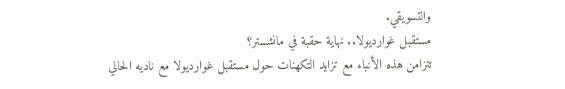والتسويقي.
مستقبل غوارديولا.. نهاية حقبة في مانشستر؟
تتزامن هذه الأنباء مع تزايد التكهنات حول مستقبل غوارديولا مع ناديه الحالي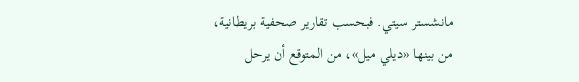مانشستر سيتي. فبحسب تقارير صحفية بريطانية، من بينها «ديلي ميل»، من المتوقع أن يرحل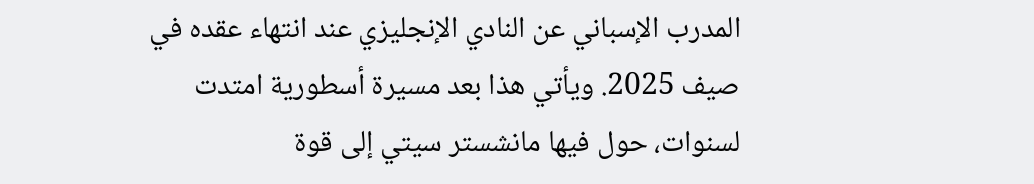المدرب الإسباني عن النادي الإنجليزي عند انتهاء عقده في صيف 2025. ويأتي هذا بعد مسيرة أسطورية امتدت لسنوات، حول فيها مانشستر سيتي إلى قوة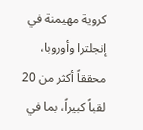كروية مهيمنة في إنجلترا وأوروبا، محققاً أكثر من 20 لقباً كبيراً، بما في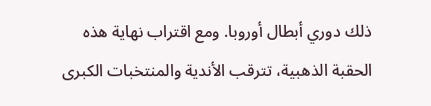ذلك دوري أبطال أوروبا. ومع اقتراب نهاية هذه الحقبة الذهبية، تترقب الأندية والمنتخبات الكبرى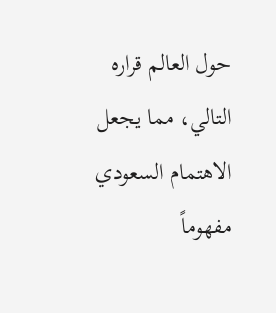حول العالم قراره التالي، مما يجعل الاهتمام السعودي مفهوماً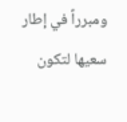ومبرراً في إطار سعيها لتكون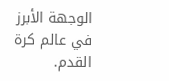الوجهة الأبرز في عالم كرة القدم.